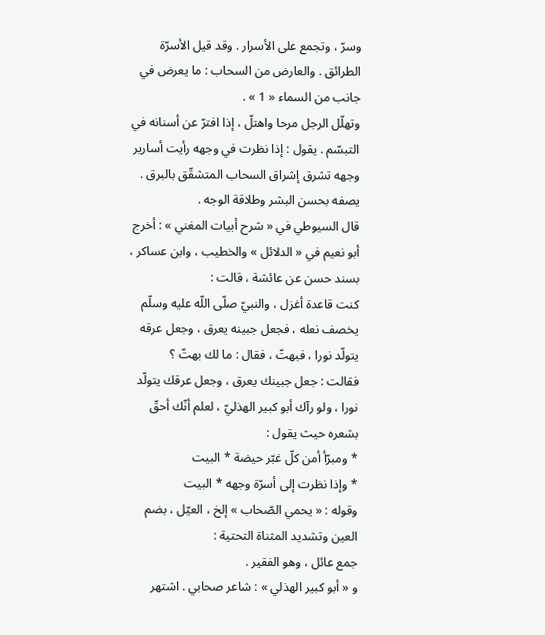وسرّ ، وتجمع على الأسرار . وقد قيل الأسرّة الطرائق . والعارض من السحاب : ما يعرض في جانب من السماء « 1 » .
وتهلّل الرجل مرحا واهتلّ ، إذا افترّ عن أسنانه في التبسّم . يقول : إذا نظرت في وجهه رأيت أسارير وجهه تشرق إشراق السحاب المتشقّق بالبرق . يصفه بحسن البشر وطلاقة الوجه .
قال السيوطي في « شرح أبيات المغني » : أخرج أبو نعيم في « الدلائل » والخطيب ، وابن عساكر ، بسند حسن عن عائشة ، قالت :
كنت قاعدة أغزل ، والنبيّ صلّى اللّه عليه وسلّم يخصف نعله ، فجعل جبينه يعرق ، وجعل عرقه يتولّد نورا ، فبهتّ ، فقال : ما لك بهتّ ؟
فقالت : جعل جبينك يعرق ، وجعل عرقك يتولّد نورا ، ولو رآك أبو كبير الهذليّ ، لعلم أنّك أحقّ بشعره حيث يقول :
* ومبرّأ أمن كلّ غبّر حيضة * البيت
* وإذا نظرت إلى أسرّة وجهه * البيت
وقوله : « يحمي الصّحاب » إلخ ، العيّل ، بضم العين وتشديد المثناة التحتية :
جمع عائل ، وهو الفقير .
و « أبو كبير الهذلي » : شاعر صحابي . اشتهر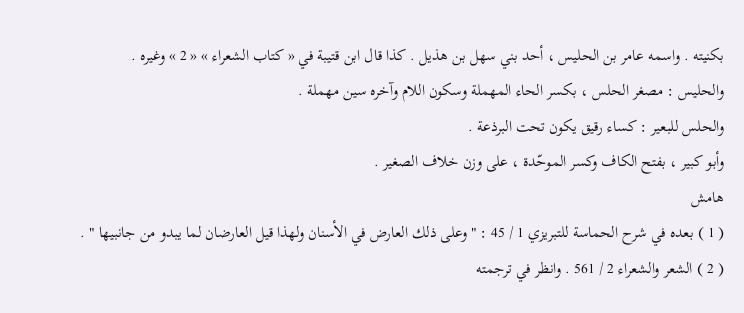بكنيته . واسمه عامر بن الحليس ، أحد بني سهل بن هذيل . كذا قال ابن قتيبة في « كتاب الشعراء » « 2 » وغيره .
والحليس : مصغر الحلس ، بكسر الحاء المهملة وسكون اللام وآخره سين مهملة .
والحلس للبعير : كساء رقيق يكون تحت البرذعة .
وأبو كبير ، بفتح الكاف وكسر الموحّدة ، على وزن خلاف الصغير .
هامش
( 1 ) بعده في شرح الحماسة للتبريزي 1 / 45 : " وعلى ذلك العارض في الأسنان ولهذا قيل العارضان لما يبدو من جانبيها " .
( 2 ) الشعر والشعراء 2 / 561 . وانظر في ترجمته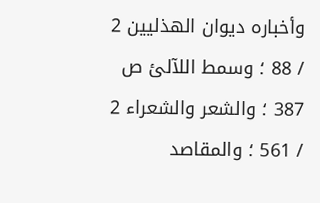وأخباره ديوان الهذليين 2 / 88 ؛ وسمط اللآلئ ص 387 ؛ والشعر والشعراء 2 / 561 ؛ والمقاصد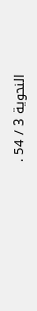النحوية 3 / 54 .